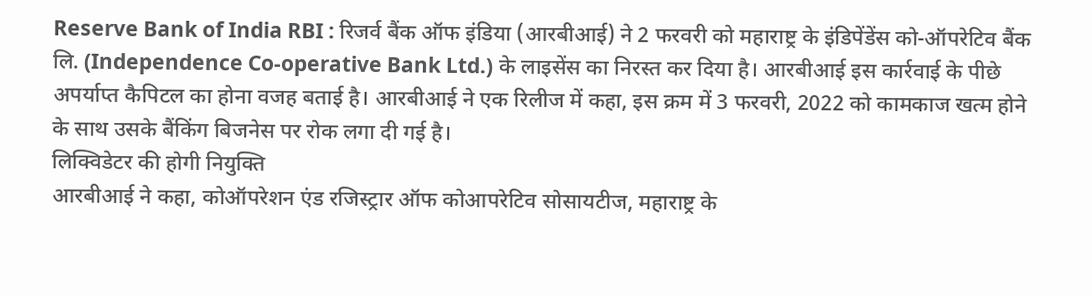Reserve Bank of India RBI : रिजर्व बैंक ऑफ इंडिया (आरबीआई) ने 2 फरवरी को महाराष्ट्र के इंडिपेंडेंस को-ऑपरेटिव बैंक लि. (Independence Co-operative Bank Ltd.) के लाइसेंस का निरस्त कर दिया है। आरबीआई इस कार्रवाई के पीछे अपर्याप्त कैपिटल का होना वजह बताई है। आरबीआई ने एक रिलीज में कहा, इस क्रम में 3 फरवरी, 2022 को कामकाज खत्म होने के साथ उसके बैंकिंग बिजनेस पर रोक लगा दी गई है।
लिक्विडेटर की होगी नियुक्ति
आरबीआई ने कहा, कोऑपरेशन एंड रजिस्ट्रार ऑफ कोआपरेटिव सोसायटीज, महाराष्ट्र के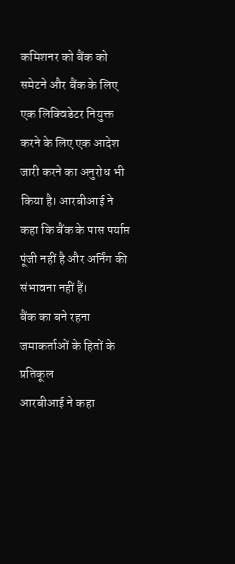कमिशनर को बैंक को समेटने और बैंक के लिए एक लिक्विडेटर नियुक्त करने के लिए एक आदेश जारी करने का अनुरोध भी किया है। आरबीआई ने कहा कि बैंक के पास पर्याप्त पूंजी नहीं है और अर्निंग की संभावना नहीं हैं।
बैंक का बने रहना जमाकर्ताओं के हितों के प्रतिकूल
आरबीआई ने कहा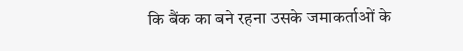कि बैंक का बने रहना उसके जमाकर्ताओं के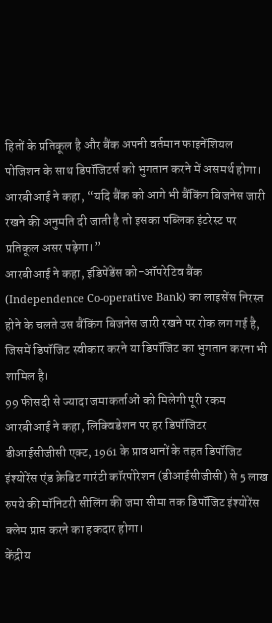हितों के प्रतिकूल है और बैंक अपनी वर्तमान फाइनेंशियल पोजिशन के साथ डिपॉजिटर्स को भुगतान करने में असमर्थ होगा। आरबीआई ने कहा, “यदि बैंक को आगे भी बैंकिंग बिजनेस जारी रखने की अनुमति दी जाती है तो इसका पब्लिक इंटरेस्ट पर प्रतिकूल असर पड़ेगा।”
आरबीआई ने कहा, इंडिपेंडेंस को-ऑपरेटिव बैंक (Independence Co-operative Bank) का लाइसेंस निरस्त होने के चलते उस बैंकिंग बिजनेस जारी रखने पर रोक लग गई है, जिसमें डिपॉजिट स्वीकार करने या डिपॉजिट का भुगतान करना भी शामिल है।
99 फीसदी से ज्यादा जमाकर्ताओं को मिलेगी पूरी रकम
आरबीआई ने कहा, लिक्विडेशन पर हर डिपॉजिटर डीआईसीजीसी एक्ट, 1961 के प्रावधानों के तहत डिपॉजिट इंश्योरेंस एंड क्रेडिट गारंटी कॉरपोरेशन (डीआईसीजीसी) से 5 लाख रुपये की मॉनिटरी सीलिंग की जमा सीमा तक डिपॉजिट इंश्योरेंस क्लेम प्राप्त करने का हकदार होगा।
केंद्रीय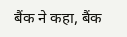बैंक ने कहा, बैंक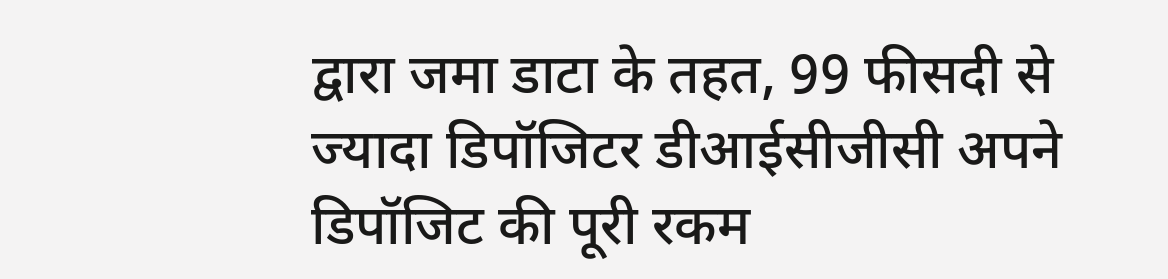द्वारा जमा डाटा के तहत, 99 फीसदी से ज्यादा डिपॉजिटर डीआईसीजीसी अपने डिपॉजिट की पूरी रकम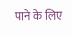पाने के लिए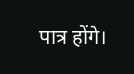पात्र होंगे।